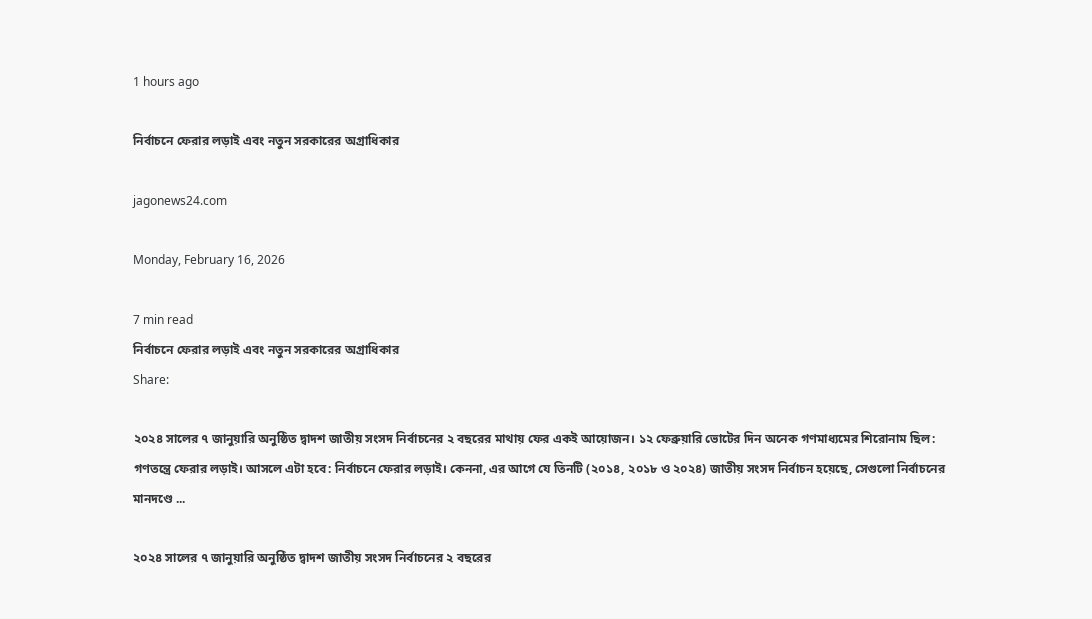1 hours ago

নির্বাচনে ফেরার লড়াই এবং নতুন সরকারের অগ্রাধিকার

jagonews24.com

Monday, February 16, 2026

7 min read
নির্বাচনে ফেরার লড়াই এবং নতুন সরকারের অগ্রাধিকার
Share:

২০২৪ সালের ৭ জানুয়ারি অনুষ্ঠিত দ্বাদশ জাতীয় সংসদ নির্বাচনের ২ বছরের মাথায় ফের একই আয়োজন। ১২ ফেব্রুয়ারি ভোটের দিন অনেক গণমাধ্যমের শিরোনাম ছিল: গণতন্ত্রে ফেরার লড়াই। আসলে এটা হবে: নির্বাচনে ফেরার লড়াই। কেননা, এর আগে যে তিনটি (২০১৪, ২০১৮ ও ২০২৪) জাতীয় সংসদ নির্বাচন হয়েছে, সেগুলো নির্বাচনের মানদণ্ডে ...

২০২৪ সালের ৭ জানুয়ারি অনুষ্ঠিত দ্বাদশ জাতীয় সংসদ নির্বাচনের ২ বছরের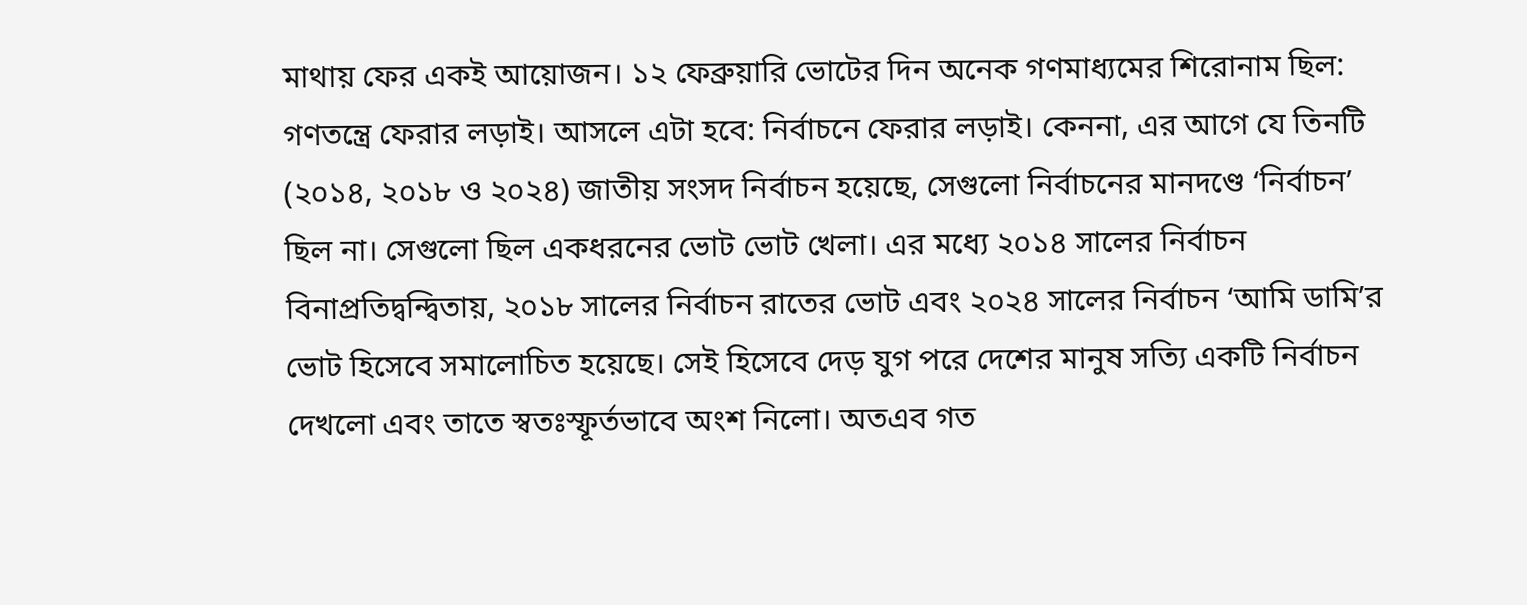মাথায় ফের একই আয়োজন। ১২ ফেব্রুয়ারি ভোটের দিন অনেক গণমাধ্যমের শিরোনাম ছিল: গণতন্ত্রে ফেরার লড়াই। আসলে এটা হবে: নির্বাচনে ফেরার লড়াই। কেননা, এর আগে যে তিনটি (২০১৪, ২০১৮ ও ২০২৪) জাতীয় সংসদ নির্বাচন হয়েছে, সেগুলো নির্বাচনের মানদণ্ডে ‘নির্বাচন’ ছিল না। সেগুলো ছিল একধরনের ভোট ভোট খেলা। এর মধ্যে ২০১৪ সালের নির্বাচন বিনাপ্রতিদ্বন্দ্বিতায়, ২০১৮ সালের নির্বাচন রাতের ভোট এবং ২০২৪ সালের নির্বাচন ‘আমি ডামি’র ভোট হিসেবে সমালোচিত হয়েছে। সেই হিসেবে দেড় যুগ পরে দেশের মানুষ সত্যি একটি নির্বাচন দেখলো এবং তাতে স্বতঃস্ফূর্তভাবে অংশ নিলো। অতএব গত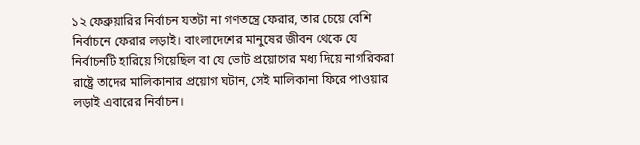১২ ফেব্রুয়ারির নির্বাচন যতটা না গণতন্ত্রে ফেরার, তার চেয়ে বেশি নির্বাচনে ফেরার লড়াই। বাংলাদেশের মানুষের জীবন থেকে যে নির্বাচনটি হারিয়ে গিয়েছিল বা যে ভোট প্রয়োগের মধ্য দিয়ে নাগরিকরা রাষ্ট্রে তাদের মালিকানার প্রয়োগ ঘটান, সেই মালিকানা ফিরে পাওয়ার লড়াই এবারের নির্বাচন।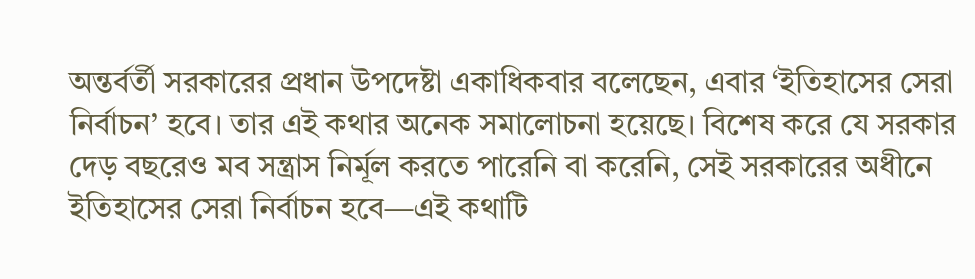অন্তর্বর্তী সরকারের প্রধান উপদেষ্টা একাধিকবার বলেছেন, এবার ‘ইতিহাসের সেরা নির্বাচন’ হবে। তার এই কথার অনেক সমালোচনা হয়েছে। বিশেষ করে যে সরকার দেড় বছরেও মব সন্ত্রাস নির্মূল করতে পারেনি বা করেনি, সেই সরকারের অধীনে ইতিহাসের সেরা নির্বাচন হবে—এই কথাটি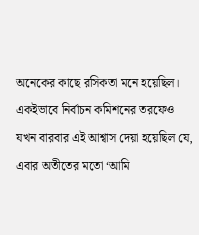অনেকের কাছে রসিকতা মনে হয়েছিল। একইভাবে নির্বাচন কমিশনের তরফেও যখন বারবার এই আশ্বাস দেয়া হয়েছিল যে, এবার অতীতের মতো ‘আমি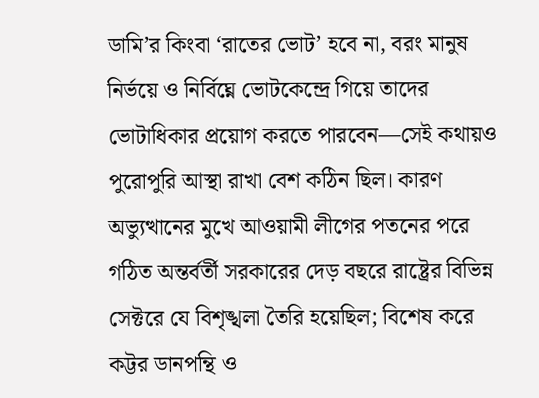ডামি’র কিংবা ‘রাতের ভোট’ হবে না, বরং মানুষ নির্ভয়ে ও নির্বিঘ্নে ভোটকেন্দ্রে গিয়ে তাদের ভোটাধিকার প্রয়োগ করতে পারবেন—সেই কথায়ও পুরোপুরি আস্থা রাখা বেশ কঠিন ছিল। কারণ অভ্যুত্থানের মুখে আওয়ামী লীগের পতনের পরে গঠিত অন্তর্বর্তী সরকারের দেড় বছরে রাষ্ট্রের বিভিন্ন সেক্টরে যে বিশৃঙ্খলা তৈরি হয়েছিল; বিশেষ করে কট্টর ডানপন্থি ও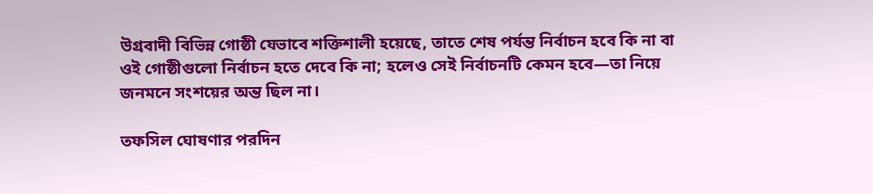উগ্রবাদী বিভিন্ন গোষ্ঠী যেভাবে শক্তিশালী হয়েছে, তাতে শেষ পর্যন্ত নির্বাচন হবে কি না বা ওই গোষ্ঠীগুলো নির্বাচন হতে দেবে কি না; হলেও সেই নির্বাচনটি কেমন হবে—তা নিয়ে জনমনে সংশয়ের অন্ত ছিল না।

তফসিল ঘোষণার পরদিন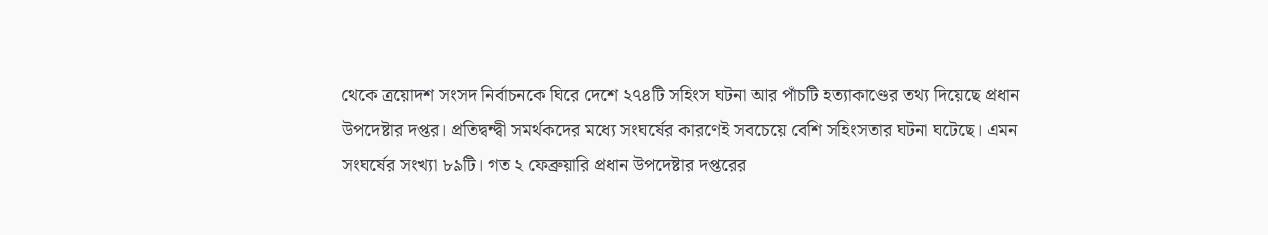থেকে ত্রয়োদশ সংসদ নির্বাচনকে ঘিরে দেশে ২৭৪টি সহিংস ঘটনা আর পাঁচটি হত্যাকাণ্ডের তথ্য দিয়েছে প্রধান উপদেষ্টার দপ্তর। প্রতিদ্বন্দ্বী সমর্থকদের মধ্যে সংঘর্ষের কারণেই সবচেয়ে বেশি সহিংসতার ঘটনা ঘটেছে। এমন সংঘর্ষের সংখ্যা ৮৯টি। গত ২ ফেব্রুয়ারি প্রধান উপদেষ্টার দপ্তরের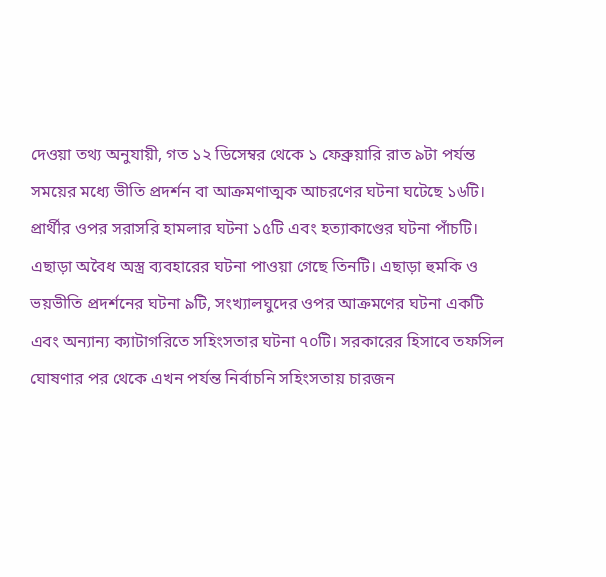দেওয়া তথ্য অনুযায়ী, গত ১২ ডিসেম্বর থেকে ১ ফেব্রুয়ারি রাত ৯টা পর্যন্ত সময়ের মধ্যে ভীতি প্রদর্শন বা আক্রমণাত্মক আচরণের ঘটনা ঘটেছে ১৬টি। প্রার্থীর ওপর সরাসরি হামলার ঘটনা ১৫টি এবং হত্যাকাণ্ডের ঘটনা পাঁচটি। এছাড়া অবৈধ অস্ত্র ব্যবহারের ঘটনা পাওয়া গেছে তিনটি। এছাড়া হুমকি ও ভয়ভীতি প্রদর্শনের ঘটনা ৯টি, সংখ্যালঘুদের ওপর আক্রমণের ঘটনা একটি এবং অন্যান্য ক্যাটাগরিতে সহিংসতার ঘটনা ৭০টি। সরকারের হিসাবে তফসিল ঘোষণার পর থেকে এখন পর্যন্ত নির্বাচনি সহিংসতায় চারজন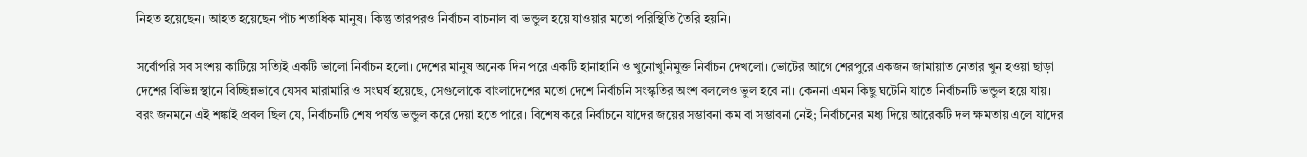নিহত হয়েছেন। আহত হয়েছেন পাঁচ শতাধিক মানুষ। কিন্তু তারপরও নির্বাচন বাচনাল বা ভন্ডুল হয়ে যাওয়ার মতো পরিস্থিতি তৈরি হয়নি।

সর্বোপরি সব সংশয় কাটিয়ে সত্যিই একটি ভালো নির্বাচন হলো। দেশের মানুষ অনেক দিন পরে একটি হানাহানি ও খুনোখুনিমুক্ত নির্বাচন দেখলো। ভোটের আগে শেরপুরে একজন জামায়াত নেতার খুন হওয়া ছাড়া দেশের বিভিন্ন স্থানে বিচ্ছিন্নভাবে যেসব মারামারি ও সংঘর্ষ হয়েছে, সেগুলোকে বাংলাদেশের মতো দেশে নির্বাচনি সংস্কৃতির অংশ বললেও ভুল হবে না। কেননা এমন কিছু ঘটেনি যাতে নির্বাচনটি ভন্ডুল হয়ে যায়। বরং জনমনে এই শঙ্কাই প্রবল ছিল যে, নির্বাচনটি শেষ পর্যন্ত ভন্ডুল করে দেয়া হতে পারে। বিশেষ করে নির্বাচনে যাদের জয়ের সম্ভাবনা কম বা সম্ভাবনা নেই; নির্বাচনের মধ্য দিয়ে আরেকটি দল ক্ষমতায় এলে যাদের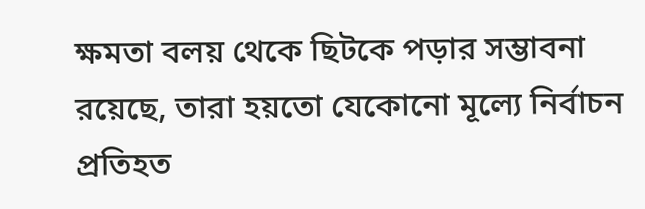ক্ষমতা বলয় থেকে ছিটকে পড়ার সম্ভাবনা রয়েছে, তারা হয়তো যেকোনো মূল্যে নির্বাচন প্রতিহত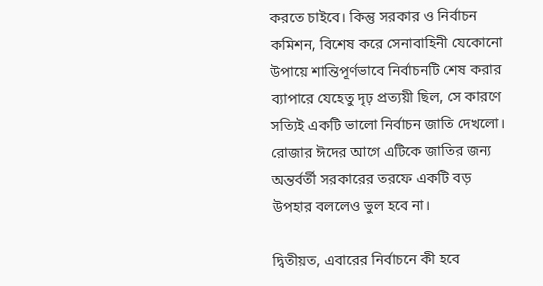করতে চাইবে। কিন্তু সরকার ও নির্বাচন কমিশন, বিশেষ করে সেনাবাহিনী যেকোনো উপায়ে শান্তিপূর্ণভাবে নির্বাচনটি শেষ করার ব্যাপারে যেহেতু দৃঢ় প্রত্যয়ী ছিল, সে কারণে সত্যিই একটি ভালো নির্বাচন জাতি দেখলো। রোজার ঈদের আগে এটিকে জাতির জন্য অন্তর্বর্তী সরকারের তরফে একটি বড় উপহার বললেও ভুল হবে না।

দ্বিতীয়ত, এবারের নির্বাচনে কী হবে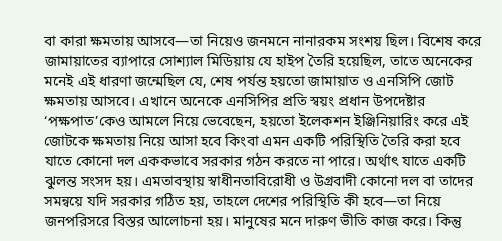বা কারা ক্ষমতায় আসবে—তা নিয়েও জনমনে নানারকম সংশয় ছিল। বিশেষ করে জামায়াতের ব্যাপারে সোশ্যাল মিডিয়ায় যে হাইপ তৈরি হয়েছিল, তাতে অনেকের মনেই এই ধারণা জন্মেছিল যে, শেষ পর্যন্ত হয়তো জামায়াত ও এনসিপি জোট ক্ষমতায় আসবে। এখানে অনেকে এনসিপির প্রতি স্বয়ং প্রধান উপদেষ্টার ‘পক্ষপাত’কেও আমলে নিয়ে ভেবেছেন, হয়তো ইলেকশন ইঞ্জিনিয়ারিং করে এই জোটকে ক্ষমতায় নিয়ে আসা হবে কিংবা এমন একটি পরিস্থিতি তৈরি করা হবে যাতে কোনো দল এককভাবে সরকার গঠন করতে না পারে। অর্থাৎ যাতে একটি ঝুলন্ত সংসদ হয়। এমতাবস্থায় স্বাধীনতাবিরোধী ও উগ্রবাদী কোনো দল বা তাদের সমন্বয়ে যদি সরকার গঠিত হয়, তাহলে দেশের পরিস্থিতি কী হবে—তা নিয়ে জনপরিসরে বিস্তর আলোচনা হয়। মানুষের মনে দারুণ ভীতি কাজ করে। কিন্তু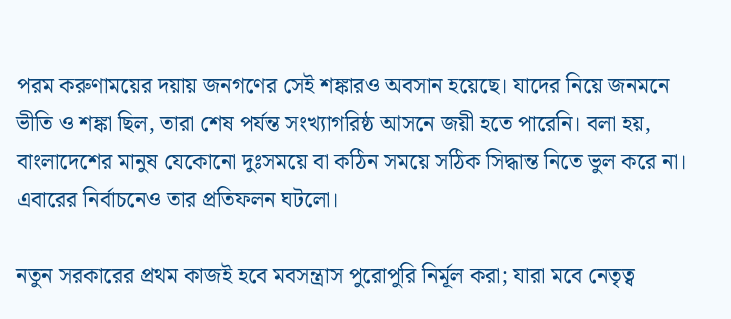পরম করুণাময়ের দয়ায় জনগণের সেই শঙ্কারও অবসান হয়েছে। যাদের নিয়ে জনমনে ভীতি ও শঙ্কা ছিল, তারা শেষ পর্যন্ত সংখ্যাগরিষ্ঠ আসনে জয়ী হতে পারেনি। বলা হয়, বাংলাদেশের মানুষ যেকোনো দুঃসময়ে বা কঠিন সময়ে সঠিক সিদ্ধান্ত নিতে ভুল করে না। এবারের নির্বাচনেও তার প্রতিফলন ঘটলো।

নতুন সরকারের প্রথম কাজই হবে মবসন্ত্রাস পুরোপুরি নির্মূল করা; যারা মবে নেতৃত্ব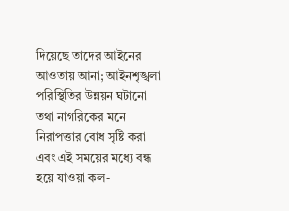দিয়েছে তাদের আইনের আওতায় আনা; আইনশৃঙ্খলা পরিস্থিতির উন্নয়ন ঘটানো তথা নাগরিকের মনে নিরাপত্তার বোধ সৃষ্টি করা এবং এই সময়ের মধ্যে বন্ধ হয়ে যাওয়া কল-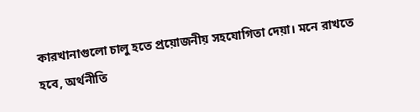কারখানাগুলো চালু হতে প্রয়োজনীয় সহযোগিতা দেয়া। মনে রাখতে হবে, অর্থনীতি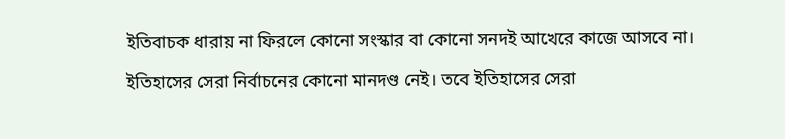ইতিবাচক ধারায় না ফিরলে কোনো সংস্কার বা কোনো সনদই আখেরে কাজে আসবে না।

ইতিহাসের সেরা নির্বাচনের কোনো মানদণ্ড নেই। তবে ইতিহাসের সেরা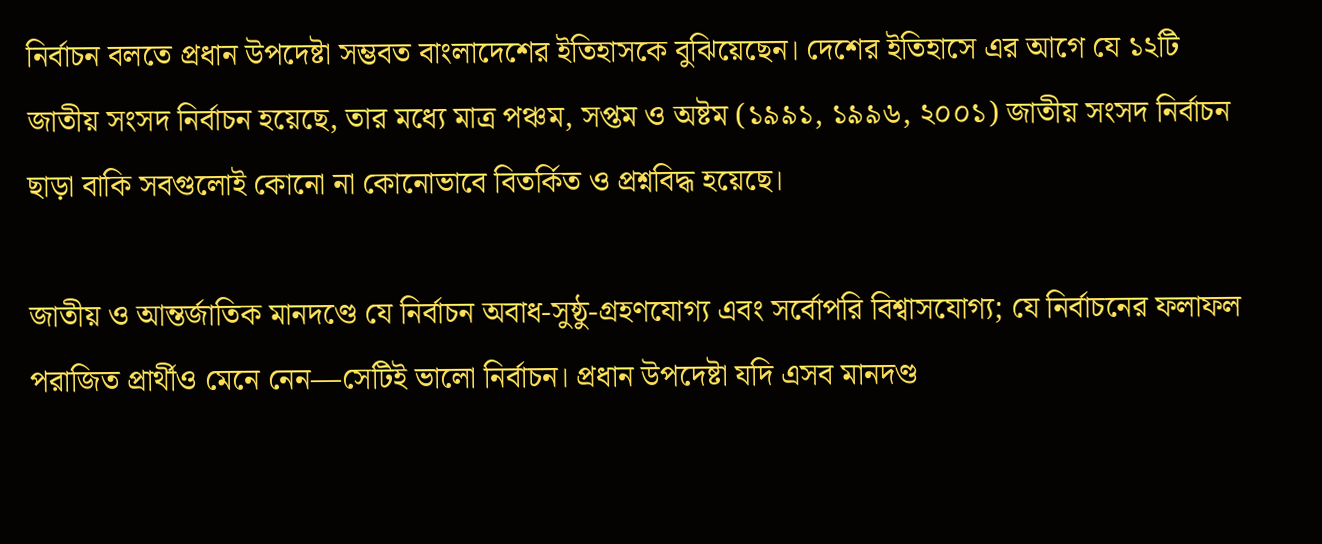নির্বাচন বলতে প্রধান উপদেষ্টা সম্ভবত বাংলাদেশের ইতিহাসকে বুঝিয়েছেন। দেশের ইতিহাসে এর আগে যে ১২টি জাতীয় সংসদ নির্বাচন হয়েছে, তার মধ্যে মাত্র পঞ্চম, সপ্তম ও অষ্টম (১৯৯১, ১৯৯৬, ২০০১) জাতীয় সংসদ নির্বাচন ছাড়া বাকি সবগুলোই কোনো না কোনোভাবে বিতর্কিত ও প্রশ্নবিদ্ধ হয়েছে।

জাতীয় ও আন্তর্জাতিক মানদণ্ডে যে নির্বাচন অবাধ-সুষ্ঠু-গ্রহণযোগ্য এবং সর্বোপরি বিশ্বাসযোগ্য; যে নির্বাচনের ফলাফল পরাজিত প্রার্থীও মেনে নেন—সেটিই ভালো নির্বাচন। প্রধান উপদেষ্টা যদি এসব মানদণ্ড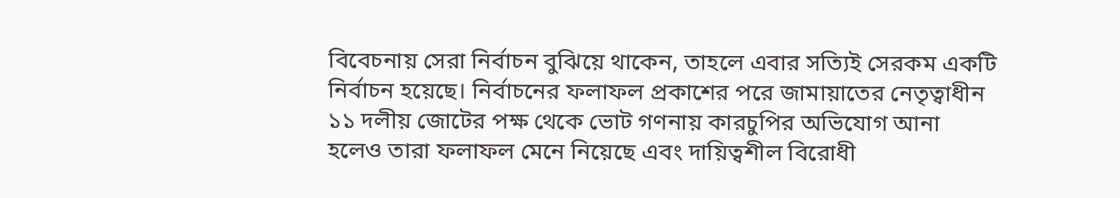বিবেচনায় সেরা নির্বাচন বুঝিয়ে থাকেন, তাহলে এবার সত্যিই সেরকম একটি নির্বাচন হয়েছে। নির্বাচনের ফলাফল প্রকাশের পরে জামায়াতের নেতৃত্বাধীন ১১ দলীয় জোটের পক্ষ থেকে ভোট গণনায় কারচুপির অভিযোগ আনা হলেও তারা ফলাফল মেনে নিয়েছে এবং দায়িত্বশীল বিরোধী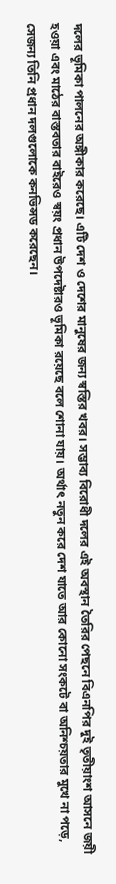দলের ভূমিকা পালনের অঙ্গীকার করেছে। এটি দেশ ও দেশের মানুষের জন্য স্বস্তির খবর। সম্ভাব্য বিরোধী দলের এই অবস্থান তৈরির পেছনে বিএনপির দুই তৃতীয়াংশ আসনে জয়ী হওয়া এবং মাঠের বাস্তবতার বাইরেও স্বয়ং প্রধান উপদেষ্টারও ভূমিকা রয়েছে বলে শোনা যায়। অর্থাৎ নতুন করে দেশ যাতে আর কোনো সংকটে বা অনিশ্চয়তার মুখে না পড়ে, সেজন্য তিনি প্রধান দলগুলোকে কনভিন্সড করেছেন।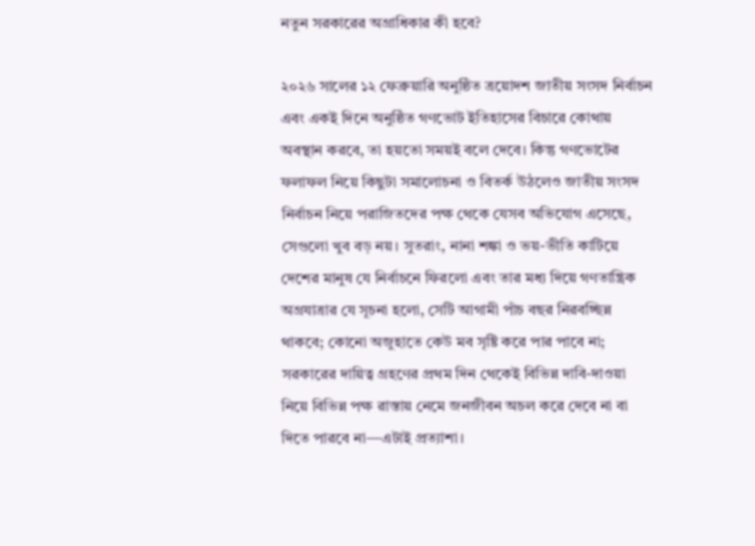নতুন সরকারের অগ্রাধিকার কী হবে?

২০২৬ সালের ১২ ফেব্রুয়ারি অনুষ্ঠিত ত্রয়োদশ জাতীয় সংসদ নির্বাচন এবং একই দিনে অনুষ্ঠিত গণভোট ইতিহাসের বিচারে কোথায় অবস্থান করবে, তা হয়তো সময়ই বলে দেবে। কিন্তু গণভোটের ফলাফল নিয়ে কিছুটা সমালোচনা ও বিতর্ক উঠলেও জাতীয় সংসদ নির্বাচন নিয়ে পরাজিতদের পক্ষ থেকে যেসব অভিযোগ এসেছে, সেগুলো খুব বড় নয়। সুতরাং, নানা শঙ্কা ও ভয়-ভীতি কাটিয়ে দেশের মানুষ যে নির্বাচনে ফিরলো এবং তার মধ্য দিয়ে গণতান্ত্রিক অগ্রযাত্রার যে সূচনা হলো, সেটি আগামী পাঁচ বছর নিরবচ্ছিন্ন থাকবে; কোনো অজুহাতে কেউ মব সৃষ্টি করে পার পাবে না; সরকারের দায়িত্ব গ্রহণের প্রথম দিন থেকেই বিভিন্ন দাবি-দাওয়া নিয়ে বিভিন্ন পক্ষ রাস্তায় নেমে জনজীবন অচল করে দেবে না বা দিতে পারবে না—এটাই প্রত্যাশা।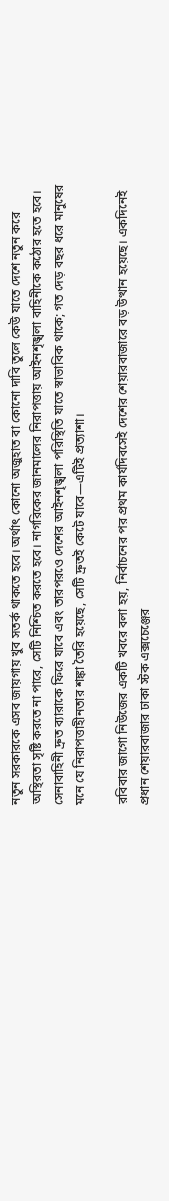নতুন সরকারকে এসব জায়গায় খুব সতর্ক থাকতে হবে। অর্থাৎ কোনো অজুহাত বা কোনো দাবি তুলে কেউ যাতে দেশে নতুন করে অস্থিরতা সৃষ্টি করতে না পারে, সেটি নিশ্চিত করতে হবে। নাগরিকের জানমালের নিরাপত্তায় আইনশৃঙ্খলা বাহিনীকে কঠোর হতে হবে। সেনাবাহিনী দ্রুত ব্যারাকে ফিরে যাবে এবং তারপরওে দেশের আইনশৃঙ্খলা পরিস্থিতি যাতে স্বাভাবিক থাকে; গত দেড় বছর ধরে মানুষের মনে যে নিরাপত্তাহীনতার শঙ্কা তৈরি হয়েছে, সেটি দ্রুতই কেটে যাবে—এটিই প্রত্যাশা।

রবিবার জাগো নিউজের একটি খবরে বলা হয়, নির্বাচনের পর প্রথম কার্যদিবসেই দেশের শেয়ারবাজারে বড় উত্থান হয়েছে। একদিনেই প্রধান শেয়ারবাজার ঢাকা স্টক এক্সচেঞ্জের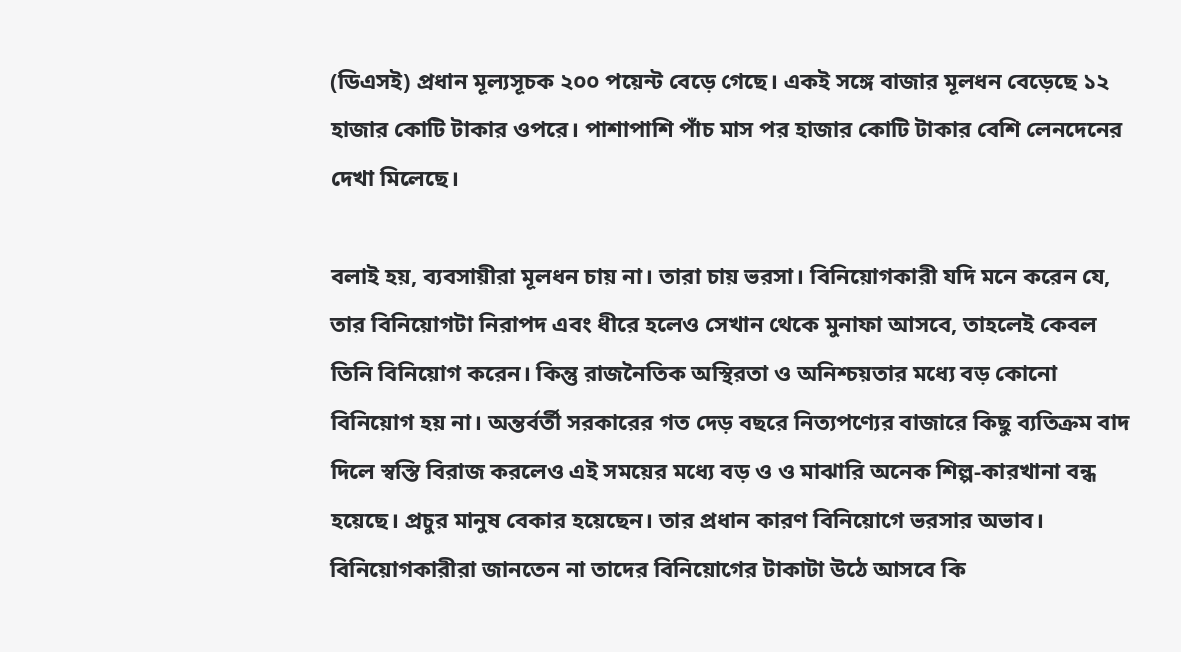(ডিএসই) প্রধান মূল্যসূচক ২০০ পয়েন্ট বেড়ে গেছে। একই সঙ্গে বাজার মূলধন বেড়েছে ১২ হাজার কোটি টাকার ওপরে। পাশাপাশি পাঁচ মাস পর হাজার কোটি টাকার বেশি লেনদেনের দেখা মিলেছে।

বলাই হয়, ব্যবসায়ীরা মূলধন চায় না। তারা চায় ভরসা। বিনিয়োগকারী যদি মনে করেন যে, তার বিনিয়োগটা নিরাপদ এবং ধীরে হলেও সেখান থেকে মুনাফা আসবে, তাহলেই কেবল তিনি বিনিয়োগ করেন। কিন্তু রাজনৈতিক অস্থিরতা ও অনিশ্চয়তার মধ্যে বড় কোনো বিনিয়োগ হয় না। অন্তর্বর্তী সরকারের গত দেড় বছরে নিত্যপণ্যের বাজারে কিছু ব্যতিক্রম বাদ দিলে স্বস্তি বিরাজ করলেও এই সময়ের মধ্যে বড় ও ও মাঝারি অনেক শিল্প-কারখানা বন্ধ হয়েছে। প্রচুর মানুষ বেকার হয়েছেন। তার প্রধান কারণ বিনিয়োগে ভরসার অভাব। বিনিয়োগকারীরা জানতেন না তাদের বিনিয়োগের টাকাটা উঠে আসবে কি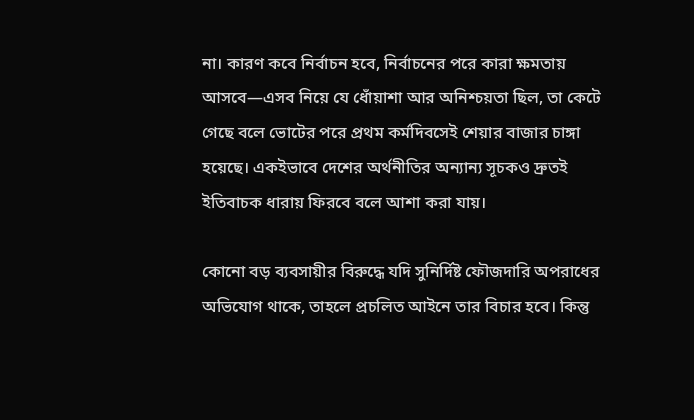না। কারণ কবে নির্বাচন হবে, নির্বাচনের পরে কারা ক্ষমতায় আসবে—এসব নিয়ে যে ধোঁয়াশা আর অনিশ্চয়তা ছিল, তা কেটে গেছে বলে ভোটের পরে প্রথম কর্মদিবসেই শেয়ার বাজার চাঙ্গা হয়েছে। একইভাবে দেশের অর্থনীতির অন্যান্য সূচকও দ্রুতই ইতিবাচক ধারায় ফিরবে বলে আশা করা যায়।

কোনো বড় ব্যবসায়ীর বিরুদ্ধে যদি সুনির্দিষ্ট ফৌজদারি অপরাধের অভিযোগ থাকে, তাহলে প্রচলিত আইনে তার বিচার হবে। কিন্তু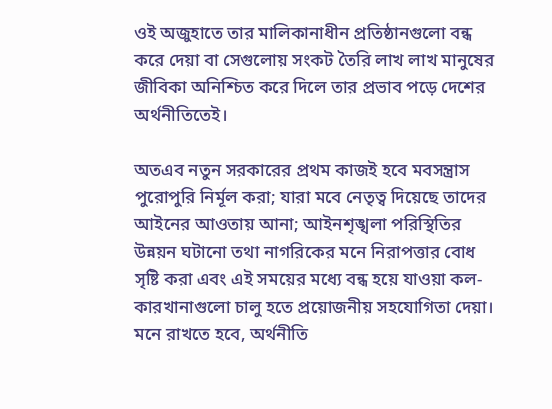ওই অজুহাতে তার মালিকানাধীন প্রতিষ্ঠানগুলো বন্ধ করে দেয়া বা সেগুলোয় সংকট তৈরি লাখ লাখ মানুষের জীবিকা অনিশ্চিত করে দিলে তার প্রভাব পড়ে দেশের অর্থনীতিতেই।

অতএব নতুন সরকারের প্রথম কাজই হবে মবসন্ত্রাস পুরোপুরি নির্মূল করা; যারা মবে নেতৃত্ব দিয়েছে তাদের আইনের আওতায় আনা; আইনশৃঙ্খলা পরিস্থিতির উন্নয়ন ঘটানো তথা নাগরিকের মনে নিরাপত্তার বোধ সৃষ্টি করা এবং এই সময়ের মধ্যে বন্ধ হয়ে যাওয়া কল-কারখানাগুলো চালু হতে প্রয়োজনীয় সহযোগিতা দেয়া। মনে রাখতে হবে, অর্থনীতি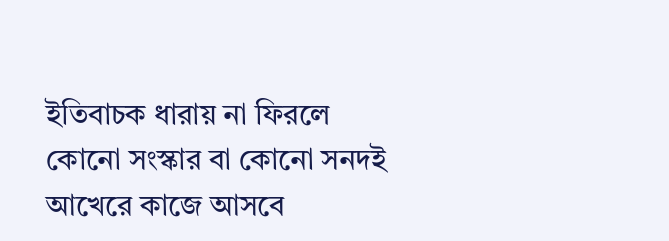ইতিবাচক ধারায় না ফিরলে কোনো সংস্কার বা কোনো সনদই আখেরে কাজে আসবে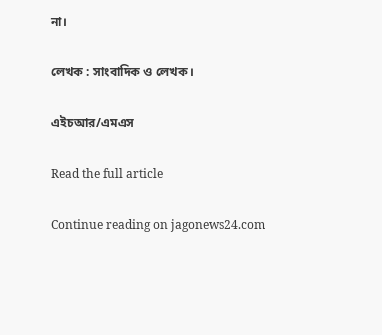না।

লেখক : সাংবাদিক ও লেখক।

এইচআর/এমএস

Read the full article

Continue reading on jagonews24.com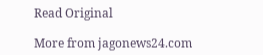Read Original

More from jagonews24.com